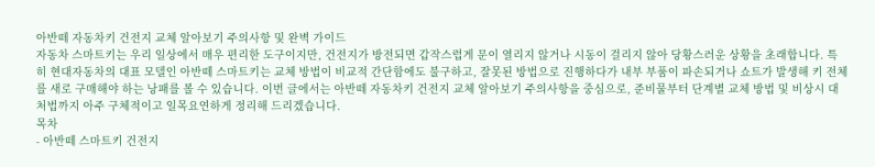아반떼 자동차키 건전지 교체 알아보기 주의사항 및 완벽 가이드
자동차 스마트키는 우리 일상에서 매우 편리한 도구이지만, 건전지가 방전되면 갑작스럽게 문이 열리지 않거나 시동이 걸리지 않아 당황스러운 상황을 초래합니다. 특히 현대자동차의 대표 모델인 아반떼 스마트키는 교체 방법이 비교적 간단함에도 불구하고, 잘못된 방법으로 진행하다가 내부 부품이 파손되거나 쇼트가 발생해 키 전체를 새로 구매해야 하는 낭패를 볼 수 있습니다. 이번 글에서는 아반떼 자동차키 건전지 교체 알아보기 주의사항을 중심으로, 준비물부터 단계별 교체 방법 및 비상시 대처법까지 아주 구체적이고 일목요연하게 정리해 드리겠습니다.
목차
- 아반떼 스마트키 건전지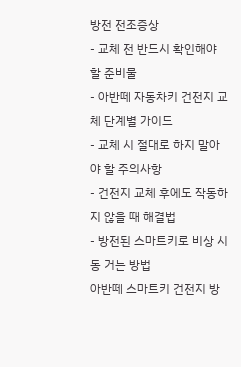방전 전조증상
- 교체 전 반드시 확인해야 할 준비물
- 아반떼 자동차키 건전지 교체 단계별 가이드
- 교체 시 절대로 하지 말아야 할 주의사항
- 건전지 교체 후에도 작동하지 않을 때 해결법
- 방전된 스마트키로 비상 시동 거는 방법
아반떼 스마트키 건전지 방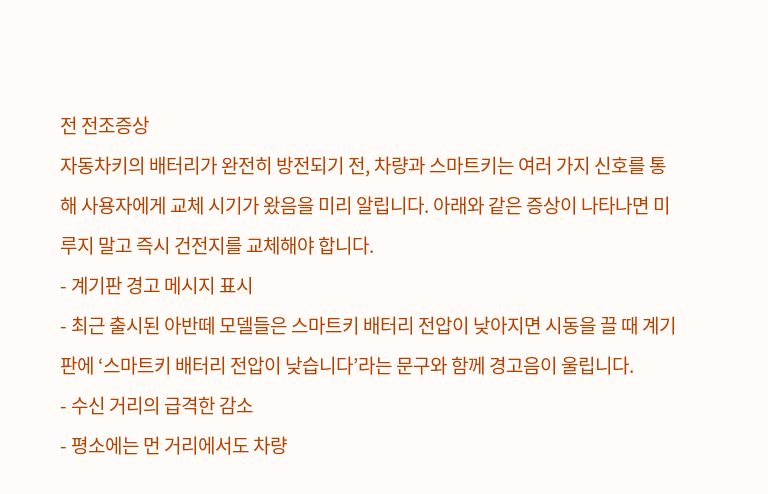전 전조증상
자동차키의 배터리가 완전히 방전되기 전, 차량과 스마트키는 여러 가지 신호를 통해 사용자에게 교체 시기가 왔음을 미리 알립니다. 아래와 같은 증상이 나타나면 미루지 말고 즉시 건전지를 교체해야 합니다.
- 계기판 경고 메시지 표시
- 최근 출시된 아반떼 모델들은 스마트키 배터리 전압이 낮아지면 시동을 끌 때 계기판에 ‘스마트키 배터리 전압이 낮습니다’라는 문구와 함께 경고음이 울립니다.
- 수신 거리의 급격한 감소
- 평소에는 먼 거리에서도 차량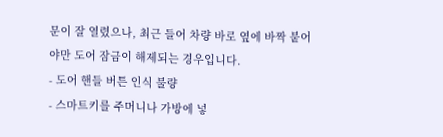문이 잘 열렸으나, 최근 들어 차량 바로 옆에 바짝 붙어야만 도어 잠금이 해제되는 경우입니다.
- 도어 핸들 버튼 인식 불량
- 스마트키를 주머니나 가방에 넣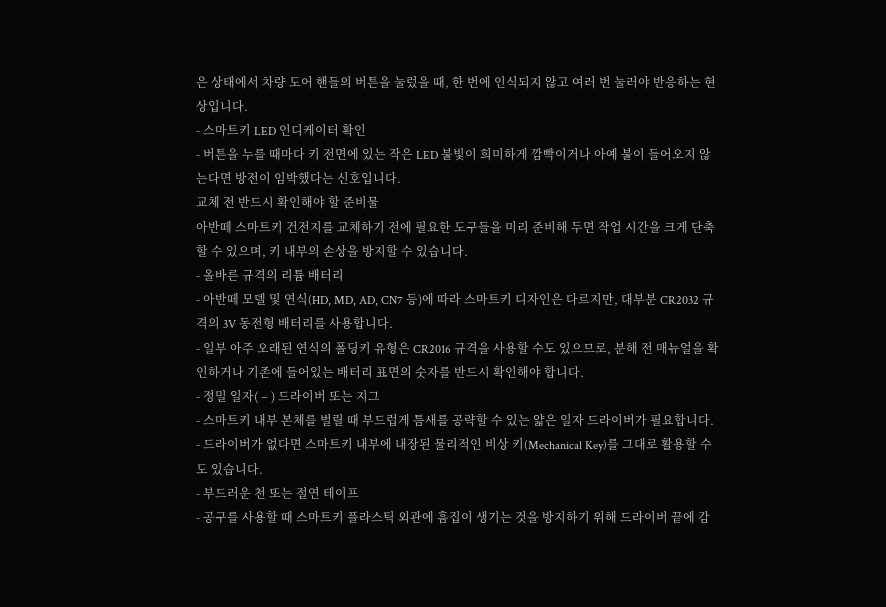은 상태에서 차량 도어 핸들의 버튼을 눌렀을 때, 한 번에 인식되지 않고 여러 번 눌러야 반응하는 현상입니다.
- 스마트키 LED 인디케이터 확인
- 버튼을 누를 때마다 키 전면에 있는 작은 LED 불빛이 희미하게 깜빡이거나 아예 불이 들어오지 않는다면 방전이 임박했다는 신호입니다.
교체 전 반드시 확인해야 할 준비물
아반떼 스마트키 건전지를 교체하기 전에 필요한 도구들을 미리 준비해 두면 작업 시간을 크게 단축할 수 있으며, 키 내부의 손상을 방지할 수 있습니다.
- 올바른 규격의 리튬 배터리
- 아반떼 모델 및 연식(HD, MD, AD, CN7 등)에 따라 스마트키 디자인은 다르지만, 대부분 CR2032 규격의 3V 동전형 배터리를 사용합니다.
- 일부 아주 오래된 연식의 폴딩키 유형은 CR2016 규격을 사용할 수도 있으므로, 분해 전 매뉴얼을 확인하거나 기존에 들어있는 배터리 표면의 숫자를 반드시 확인해야 합니다.
- 정밀 일자( – ) 드라이버 또는 지그
- 스마트키 내부 본체를 벌릴 때 부드럽게 틈새를 공략할 수 있는 얇은 일자 드라이버가 필요합니다.
- 드라이버가 없다면 스마트키 내부에 내장된 물리적인 비상 키(Mechanical Key)를 그대로 활용할 수도 있습니다.
- 부드러운 천 또는 절연 테이프
- 공구를 사용할 때 스마트키 플라스틱 외관에 흠집이 생기는 것을 방지하기 위해 드라이버 끝에 감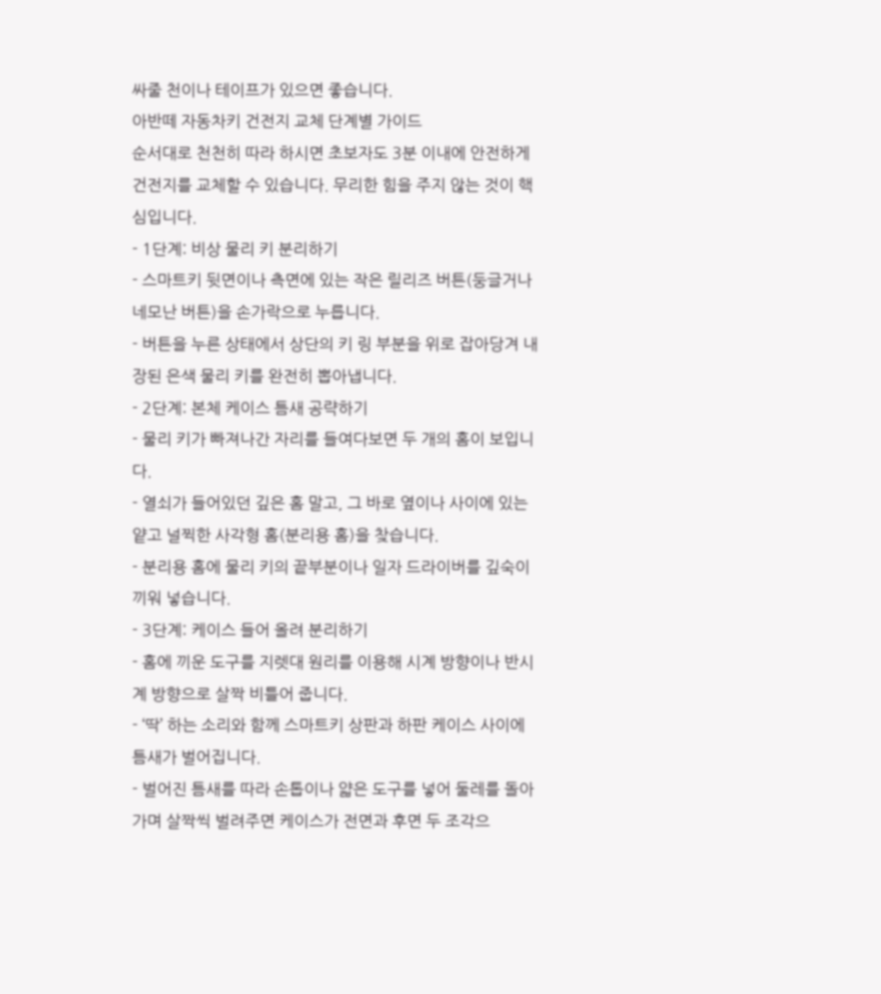싸줄 천이나 테이프가 있으면 좋습니다.
아반떼 자동차키 건전지 교체 단계별 가이드
순서대로 천천히 따라 하시면 초보자도 3분 이내에 안전하게 건전지를 교체할 수 있습니다. 무리한 힘을 주지 않는 것이 핵심입니다.
- 1단계: 비상 물리 키 분리하기
- 스마트키 뒷면이나 측면에 있는 작은 릴리즈 버튼(둥글거나 네모난 버튼)을 손가락으로 누릅니다.
- 버튼을 누른 상태에서 상단의 키 링 부분을 위로 잡아당겨 내장된 은색 물리 키를 완전히 뽑아냅니다.
- 2단계: 본체 케이스 틈새 공략하기
- 물리 키가 빠져나간 자리를 들여다보면 두 개의 홈이 보입니다.
- 열쇠가 들어있던 깊은 홈 말고, 그 바로 옆이나 사이에 있는 얕고 널찍한 사각형 홈(분리용 홈)을 찾습니다.
- 분리용 홈에 물리 키의 끝부분이나 일자 드라이버를 깊숙이 끼워 넣습니다.
- 3단계: 케이스 들어 올려 분리하기
- 홈에 끼운 도구를 지렛대 원리를 이용해 시계 방향이나 반시계 방향으로 살짝 비틀어 줍니다.
- ‘딱’ 하는 소리와 함께 스마트키 상판과 하판 케이스 사이에 틈새가 벌어집니다.
- 벌어진 틈새를 따라 손톱이나 얇은 도구를 넣어 둘레를 돌아가며 살짝씩 벌려주면 케이스가 전면과 후면 두 조각으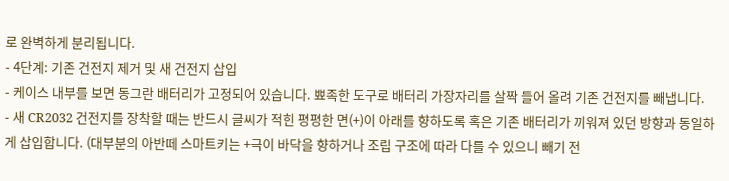로 완벽하게 분리됩니다.
- 4단계: 기존 건전지 제거 및 새 건전지 삽입
- 케이스 내부를 보면 동그란 배터리가 고정되어 있습니다. 뾰족한 도구로 배터리 가장자리를 살짝 들어 올려 기존 건전지를 빼냅니다.
- 새 CR2032 건전지를 장착할 때는 반드시 글씨가 적힌 평평한 면(+)이 아래를 향하도록 혹은 기존 배터리가 끼워져 있던 방향과 동일하게 삽입합니다. (대부분의 아반떼 스마트키는 +극이 바닥을 향하거나 조립 구조에 따라 다를 수 있으니 빼기 전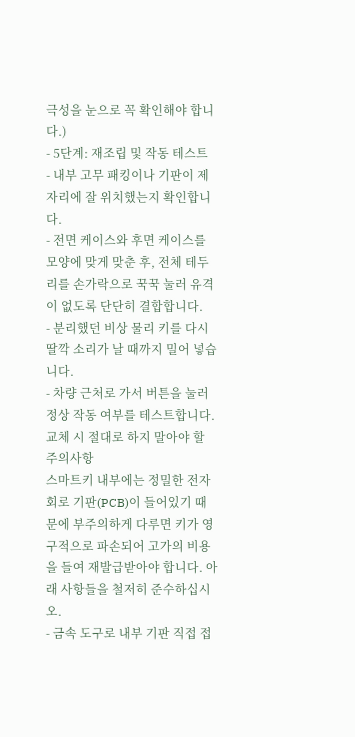극성을 눈으로 꼭 확인해야 합니다.)
- 5단계: 재조립 및 작동 테스트
- 내부 고무 패킹이나 기판이 제자리에 잘 위치했는지 확인합니다.
- 전면 케이스와 후면 케이스를 모양에 맞게 맞춘 후, 전체 테두리를 손가락으로 꾹꾹 눌러 유격이 없도록 단단히 결합합니다.
- 분리했던 비상 물리 키를 다시 딸깍 소리가 날 때까지 밀어 넣습니다.
- 차량 근처로 가서 버튼을 눌러 정상 작동 여부를 테스트합니다.
교체 시 절대로 하지 말아야 할 주의사항
스마트키 내부에는 정밀한 전자 회로 기판(PCB)이 들어있기 때문에 부주의하게 다루면 키가 영구적으로 파손되어 고가의 비용을 들여 재발급받아야 합니다. 아래 사항들을 철저히 준수하십시오.
- 금속 도구로 내부 기판 직접 접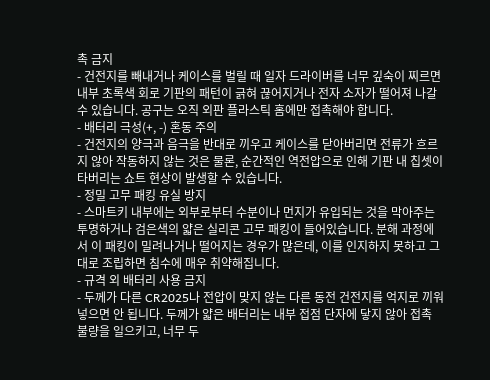촉 금지
- 건전지를 빼내거나 케이스를 벌릴 때 일자 드라이버를 너무 깊숙이 찌르면 내부 초록색 회로 기판의 패턴이 긁혀 끊어지거나 전자 소자가 떨어져 나갈 수 있습니다. 공구는 오직 외판 플라스틱 홈에만 접촉해야 합니다.
- 배터리 극성(+, -) 혼동 주의
- 건전지의 양극과 음극을 반대로 끼우고 케이스를 닫아버리면 전류가 흐르지 않아 작동하지 않는 것은 물론, 순간적인 역전압으로 인해 기판 내 칩셋이 타버리는 쇼트 현상이 발생할 수 있습니다.
- 정밀 고무 패킹 유실 방지
- 스마트키 내부에는 외부로부터 수분이나 먼지가 유입되는 것을 막아주는 투명하거나 검은색의 얇은 실리콘 고무 패킹이 들어있습니다. 분해 과정에서 이 패킹이 밀려나거나 떨어지는 경우가 많은데, 이를 인지하지 못하고 그대로 조립하면 침수에 매우 취약해집니다.
- 규격 외 배터리 사용 금지
- 두께가 다른 CR2025나 전압이 맞지 않는 다른 동전 건전지를 억지로 끼워 넣으면 안 됩니다. 두께가 얇은 배터리는 내부 접점 단자에 닿지 않아 접촉 불량을 일으키고, 너무 두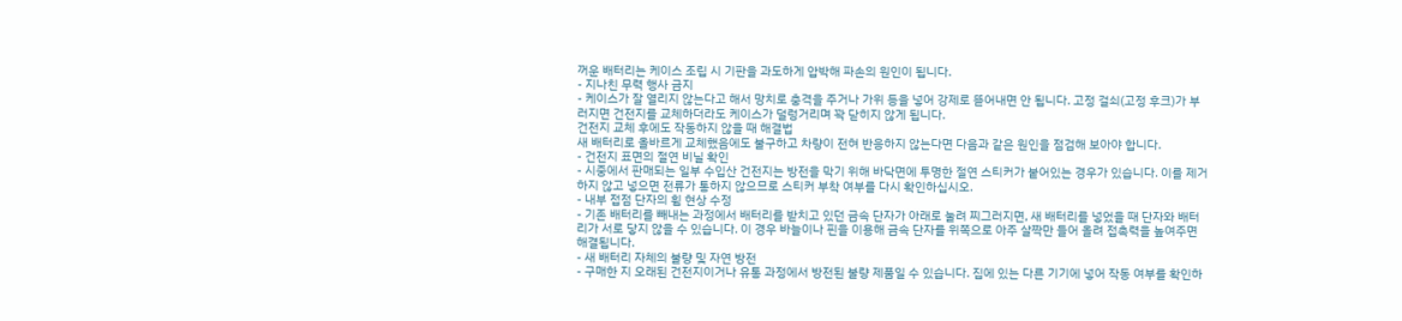꺼운 배터리는 케이스 조립 시 기판을 과도하게 압박해 파손의 원인이 됩니다.
- 지나친 무력 행사 금지
- 케이스가 잘 열리지 않는다고 해서 망치로 충격을 주거나 가위 등을 넣어 강제로 뜯어내면 안 됩니다. 고정 걸쇠(고정 후크)가 부러지면 건전지를 교체하더라도 케이스가 덜렁거리며 꽉 닫히지 않게 됩니다.
건전지 교체 후에도 작동하지 않을 때 해결법
새 배터리로 올바르게 교체했음에도 불구하고 차량이 전혀 반응하지 않는다면 다음과 같은 원인을 점검해 보아야 합니다.
- 건전지 표면의 절연 비닐 확인
- 시중에서 판매되는 일부 수입산 건전지는 방전을 막기 위해 바닥면에 투명한 절연 스티커가 붙어있는 경우가 있습니다. 이를 제거하지 않고 넣으면 전류가 통하지 않으므로 스티커 부착 여부를 다시 확인하십시오.
- 내부 접점 단자의 휨 현상 수정
- 기존 배터리를 빼내는 과정에서 배터리를 받치고 있던 금속 단자가 아래로 눌려 찌그러지면, 새 배터리를 넣었을 때 단자와 배터리가 서로 닿지 않을 수 있습니다. 이 경우 바늘이나 핀을 이용해 금속 단자를 위쪽으로 아주 살짝만 들어 올려 접촉력을 높여주면 해결됩니다.
- 새 배터리 자체의 불량 및 자연 방전
- 구매한 지 오래된 건전지이거나 유통 과정에서 방전된 불량 제품일 수 있습니다. 집에 있는 다른 기기에 넣어 작동 여부를 확인하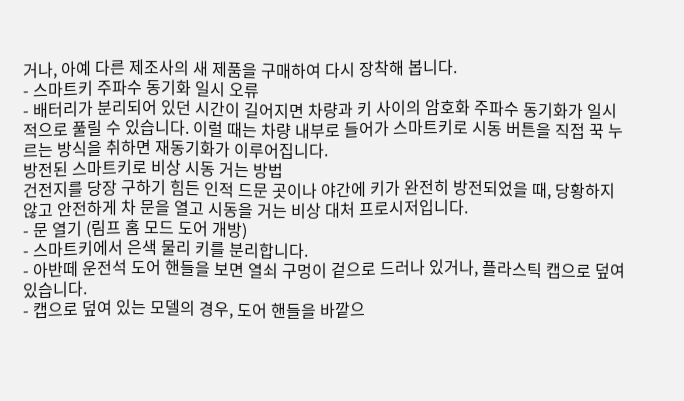거나, 아예 다른 제조사의 새 제품을 구매하여 다시 장착해 봅니다.
- 스마트키 주파수 동기화 일시 오류
- 배터리가 분리되어 있던 시간이 길어지면 차량과 키 사이의 암호화 주파수 동기화가 일시적으로 풀릴 수 있습니다. 이럴 때는 차량 내부로 들어가 스마트키로 시동 버튼을 직접 꾹 누르는 방식을 취하면 재동기화가 이루어집니다.
방전된 스마트키로 비상 시동 거는 방법
건전지를 당장 구하기 힘든 인적 드문 곳이나 야간에 키가 완전히 방전되었을 때, 당황하지 않고 안전하게 차 문을 열고 시동을 거는 비상 대처 프로시저입니다.
- 문 열기 (림프 홈 모드 도어 개방)
- 스마트키에서 은색 물리 키를 분리합니다.
- 아반떼 운전석 도어 핸들을 보면 열쇠 구멍이 겉으로 드러나 있거나, 플라스틱 캡으로 덮여 있습니다.
- 캡으로 덮여 있는 모델의 경우, 도어 핸들을 바깥으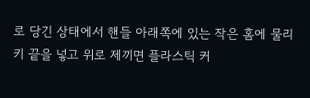로 당긴 상태에서 핸들 아래쪽에 있는 작은 홈에 물리 키 끝을 넣고 위로 제끼면 플라스틱 커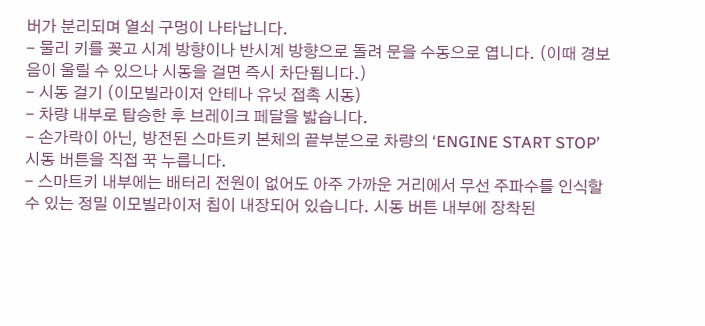버가 분리되며 열쇠 구멍이 나타납니다.
- 물리 키를 꽂고 시계 방향이나 반시계 방향으로 돌려 문을 수동으로 엽니다. (이때 경보음이 울릴 수 있으나 시동을 걸면 즉시 차단됩니다.)
- 시동 걸기 (이모빌라이저 안테나 유닛 접촉 시동)
- 차량 내부로 탑승한 후 브레이크 페달을 밟습니다.
- 손가락이 아닌, 방전된 스마트키 본체의 끝부분으로 차량의 ‘ENGINE START STOP’ 시동 버튼을 직접 꾹 누릅니다.
- 스마트키 내부에는 배터리 전원이 없어도 아주 가까운 거리에서 무선 주파수를 인식할 수 있는 정밀 이모빌라이저 칩이 내장되어 있습니다. 시동 버튼 내부에 장착된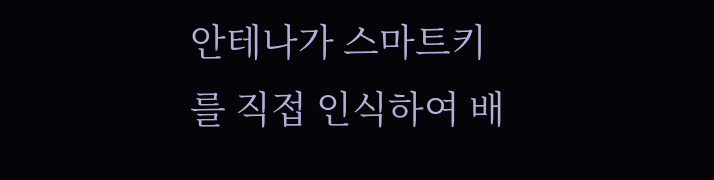안테나가 스마트키를 직접 인식하여 배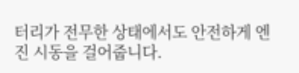터리가 전무한 상태에서도 안전하게 엔진 시동을 걸어줍니다.